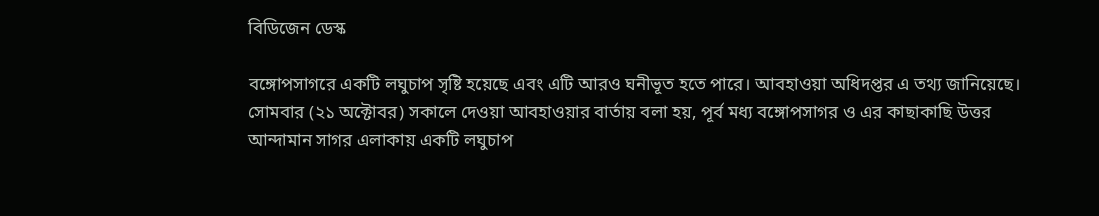বিডিজেন ডেস্ক

বঙ্গোপসাগরে একটি লঘুচাপ সৃষ্টি হয়েছে এবং এটি আরও ঘনীভূত হতে পারে। আবহাওয়া অধিদপ্তর এ তথ্য জানিয়েছে।
সোমবার (২১ অক্টোবর) সকালে দেওয়া আবহাওয়ার বার্তায় বলা হয়, পূর্ব মধ্য বঙ্গোপসাগর ও এর কাছাকাছি উত্তর আন্দামান সাগর এলাকায় একটি লঘুচাপ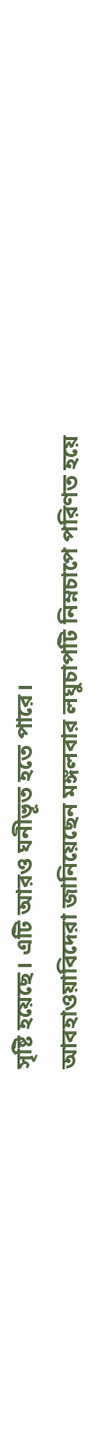সৃষ্টি হয়েছে। এটি আরও ঘনীভূত হতে পারে।
আবহাওয়াবিদেরা জানিয়েছেন মঙ্গলবার লঘুচাপটি নিম্নচাপে পরিণত হয়ে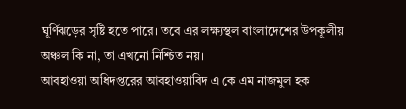ঘূর্ণিঝড়ের সৃষ্টি হতে পারে। তবে এর লক্ষ্যস্থল বাংলাদেশের উপকূলীয় অঞ্চল কি না, তা এখনো নিশ্চিত নয়।
আবহাওয়া অধিদপ্তরের আবহাওয়াবিদ এ কে এম নাজমুল হক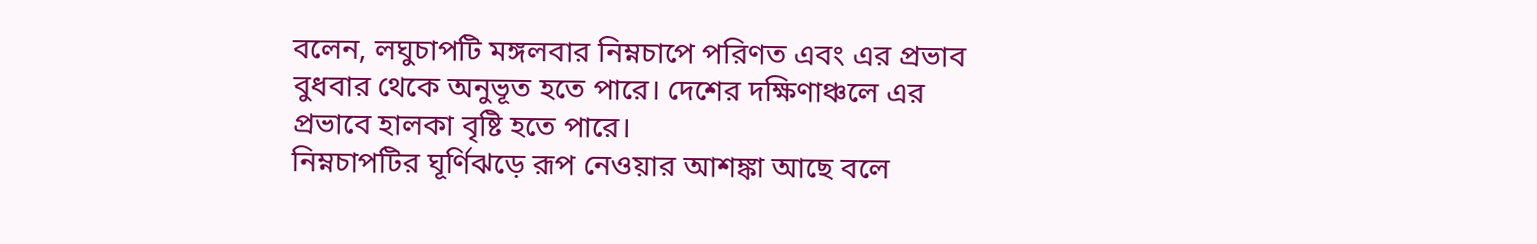বলেন, লঘুচাপটি মঙ্গলবার নিম্নচাপে পরিণত এবং এর প্রভাব বুধবার থেকে অনুভূত হতে পারে। দেশের দক্ষিণাঞ্চলে এর প্রভাবে হালকা বৃষ্টি হতে পারে।
নিম্নচাপটির ঘূর্ণিঝড়ে রূপ নেওয়ার আশঙ্কা আছে বলে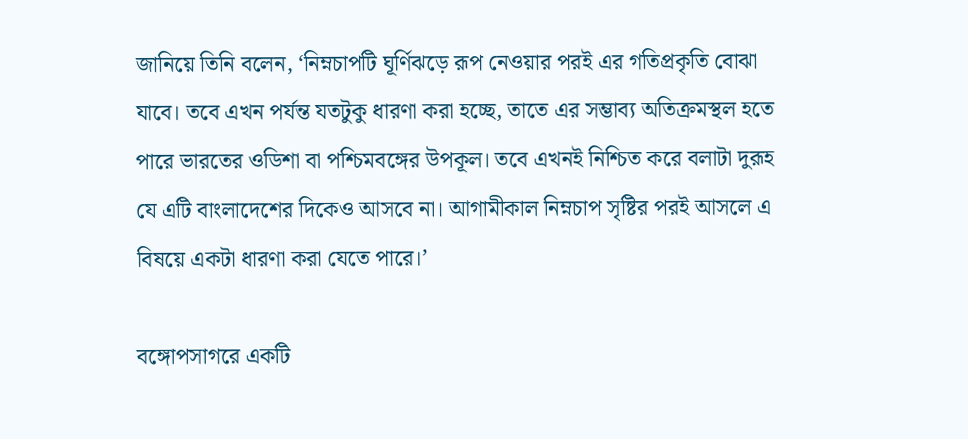জানিয়ে তিনি বলেন, ‘নিম্নচাপটি ঘূর্ণিঝড়ে রূপ নেওয়ার পরই এর গতিপ্রকৃতি বোঝা যাবে। তবে এখন পর্যন্ত যতটুকু ধারণা করা হচ্ছে, তাতে এর সম্ভাব্য অতিক্রমস্থল হতে পারে ভারতের ওডিশা বা পশ্চিমবঙ্গের উপকূল। তবে এখনই নিশ্চিত করে বলাটা দুরূহ যে এটি বাংলাদেশের দিকেও আসবে না। আগামীকাল নিম্নচাপ সৃষ্টির পরই আসলে এ বিষয়ে একটা ধারণা করা যেতে পারে।’

বঙ্গোপসাগরে একটি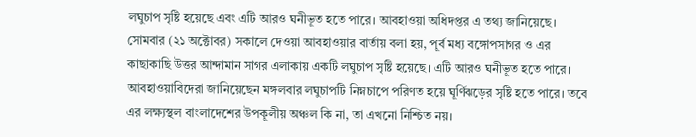লঘুচাপ সৃষ্টি হয়েছে এবং এটি আরও ঘনীভূত হতে পারে। আবহাওয়া অধিদপ্তর এ তথ্য জানিয়েছে।
সোমবার (২১ অক্টোবর) সকালে দেওয়া আবহাওয়ার বার্তায় বলা হয়, পূর্ব মধ্য বঙ্গোপসাগর ও এর কাছাকাছি উত্তর আন্দামান সাগর এলাকায় একটি লঘুচাপ সৃষ্টি হয়েছে। এটি আরও ঘনীভূত হতে পারে।
আবহাওয়াবিদেরা জানিয়েছেন মঙ্গলবার লঘুচাপটি নিম্নচাপে পরিণত হয়ে ঘূর্ণিঝড়ের সৃষ্টি হতে পারে। তবে এর লক্ষ্যস্থল বাংলাদেশের উপকূলীয় অঞ্চল কি না, তা এখনো নিশ্চিত নয়।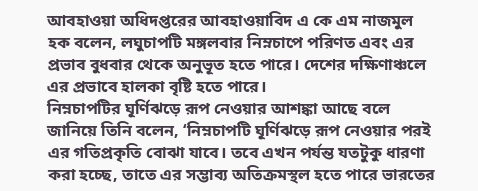আবহাওয়া অধিদপ্তরের আবহাওয়াবিদ এ কে এম নাজমুল হক বলেন, লঘুচাপটি মঙ্গলবার নিম্নচাপে পরিণত এবং এর প্রভাব বুধবার থেকে অনুভূত হতে পারে। দেশের দক্ষিণাঞ্চলে এর প্রভাবে হালকা বৃষ্টি হতে পারে।
নিম্নচাপটির ঘূর্ণিঝড়ে রূপ নেওয়ার আশঙ্কা আছে বলে জানিয়ে তিনি বলেন, ‘নিম্নচাপটি ঘূর্ণিঝড়ে রূপ নেওয়ার পরই এর গতিপ্রকৃতি বোঝা যাবে। তবে এখন পর্যন্ত যতটুকু ধারণা করা হচ্ছে, তাতে এর সম্ভাব্য অতিক্রমস্থল হতে পারে ভারতের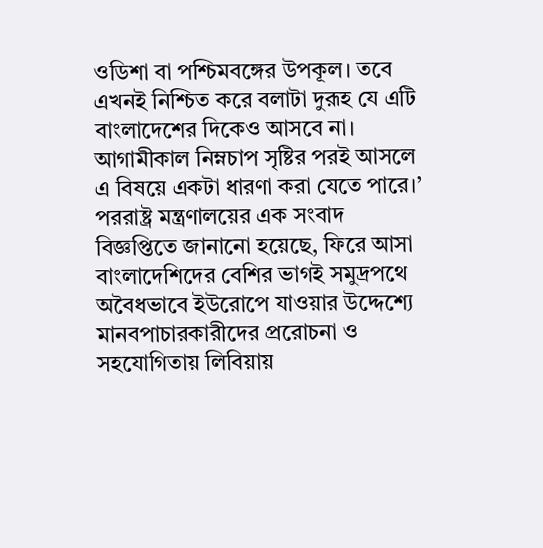ওডিশা বা পশ্চিমবঙ্গের উপকূল। তবে এখনই নিশ্চিত করে বলাটা দুরূহ যে এটি বাংলাদেশের দিকেও আসবে না। আগামীকাল নিম্নচাপ সৃষ্টির পরই আসলে এ বিষয়ে একটা ধারণা করা যেতে পারে।’
পররাষ্ট্র মন্ত্রণালয়ের এক সংবাদ বিজ্ঞপ্তিতে জানানো হয়েছে, ফিরে আসা বাংলাদেশিদের বেশির ভাগই সমুদ্রপথে অবৈধভাবে ইউরোপে যাওয়ার উদ্দেশ্যে মানবপাচারকারীদের প্ররোচনা ও সহযোগিতায় লিবিয়ায়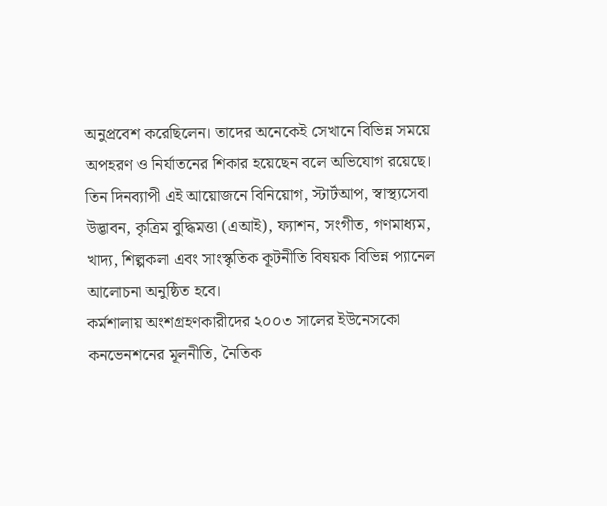অনুপ্রবেশ করেছিলেন। তাদের অনেকেই সেখানে বিভিন্ন সময়ে অপহরণ ও নির্যাতনের শিকার হয়েছেন বলে অভিযোগ রয়েছে।
তিন দিনব্যাপী এই আয়োজনে বিনিয়োগ, স্টার্টআপ, স্বাস্থ্যসেবা উদ্ভাবন, কৃত্রিম বুদ্ধিমত্তা (এআই), ফ্যাশন, সংগীত, গণমাধ্যম, খাদ্য, শিল্পকলা এবং সাংস্কৃতিক কূটনীতি বিষয়ক বিভিন্ন প্যানেল আলোচনা অনুষ্ঠিত হবে।
কর্মশালায় অংশগ্রহণকারীদের ২০০৩ সালের ইউনেসকো কনভেনশনের মূলনীতি, নৈতিক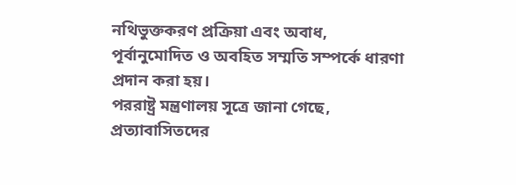নথিভুক্তকরণ প্রক্রিয়া এবং অবাধ, পূর্বানুমোদিত ও অবহিত সম্মতি সম্পর্কে ধারণা প্রদান করা হয়।
পররাষ্ট্র মন্ত্রণালয় সূত্রে জানা গেছে, প্রত্যাবাসিতদের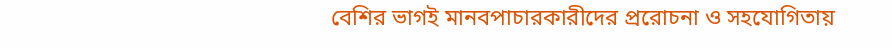বেশির ভাগই মানবপাচারকারীদের প্ররোচনা ও সহযোগিতায়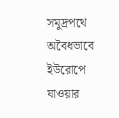সমুদ্রপথে অবৈধভাবে ইউরোপে যাওয়ার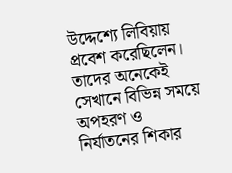উদ্দেশ্যে লিবিয়ায় প্রবেশ করেছিলেন। তাদের অনেকেই সেখানে বিভিন্ন সময়ে অপহরণ ও নির্যাতনের শিকার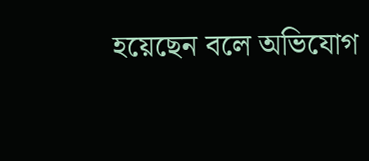হয়েছেন বলে অভিযোগ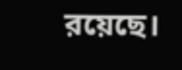রয়েছে।